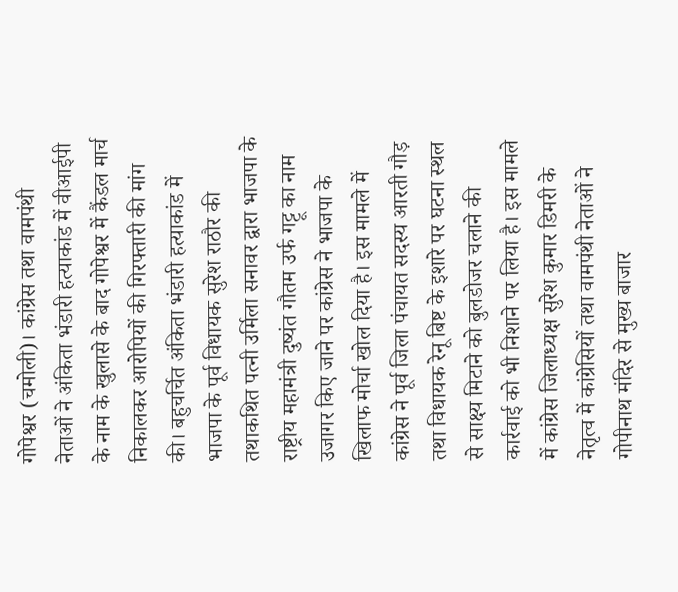गोपेश्वर (चमोली)। कांग्रेस तथा वामपंथी नेताओं ने अंकिता भंडारी हत्याकांड में वीआईपी के नाम के खुलासे के बाद गोपेश्वर में कैंडल मार्च निकालकर आरोपियों की गिरफ्तारी की मांग की। बहुचर्चित अंकिता भंडारी हत्याकांड में भाजपा के पूर्व विधायक सुरेश राठौर की तथाकथित पत्नी उर्मिला सनावर द्वारा भाजपा के राष्ट्रीय महामंत्री दुष्यंत गौतम उर्फ गट्टू का नाम उजागर किए जाने पर कांग्रेस ने भाजपा के खिलाफ मोर्चा खोल दिया है। इस मामले में कांग्रेस ने पूर्व जिला पंचायत सदस्य आरती गौड़ तथा विधायक रेनू बिष्ट के इशारे पर घटना स्थल से साक्ष्य मिटाने को बुलडोजर चलाने की कार्रवाई को भी निशाने पर लिया है। इस मामले में कांग्रेस जिलाध्यक्ष सुरेश कुमार डिमरी के नेतृत्व में कांग्रेसियों तथा वामपंथी नेताओं ने गोपीनाथ मंदिर से मुख्य बाजार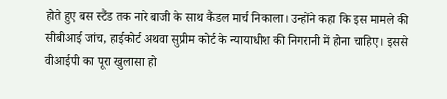होते हुए बस स्टैंड तक नारे बाजी के साथ कैंडल मार्च निकाला। उन्होंने कहा कि इस मामले की सीबीआई जांच, हाईकोर्ट अथवा सुप्रीम कोर्ट के न्यायाधीश की निगरानी में होना चाहिए। इससे वीआईपी का पूरा खुलासा हो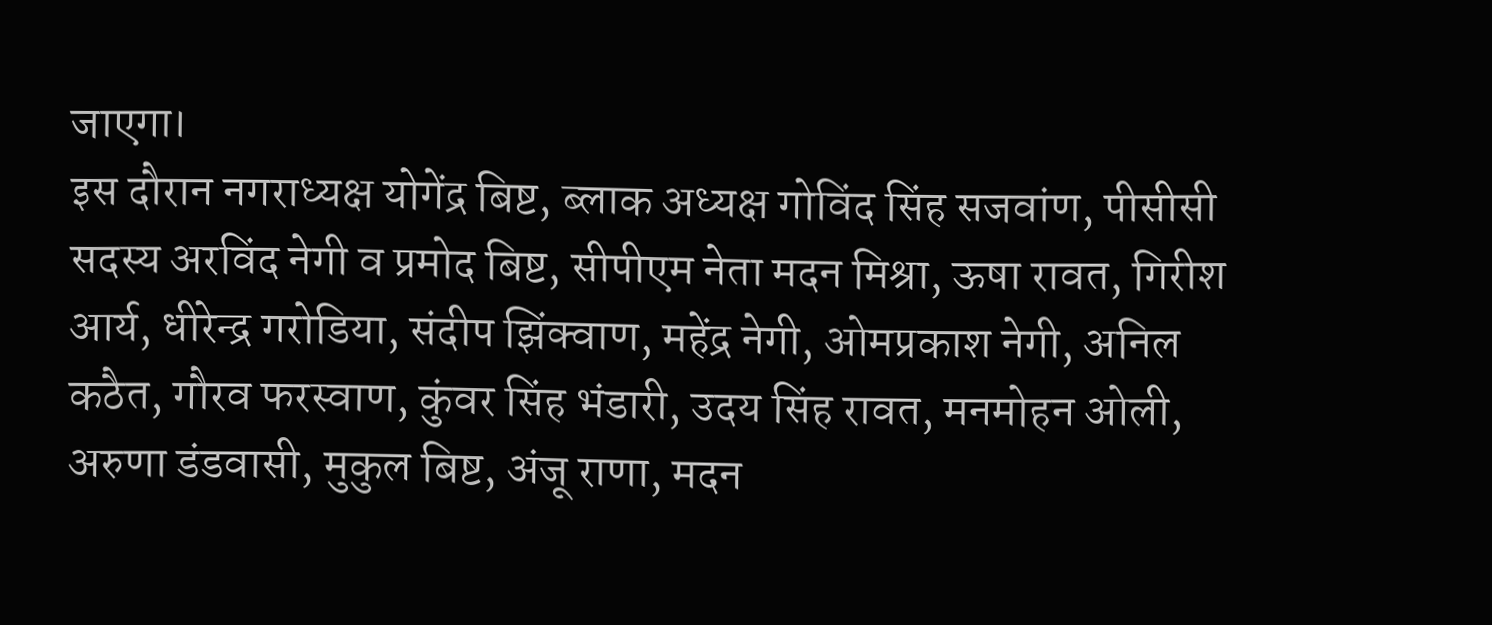जाएगा।
इस दौरान नगराध्यक्ष योगेंद्र बिष्ट, ब्लाक अध्यक्ष गोविंद सिंह सजवांण, पीसीसी सदस्य अरविंद नेगी व प्रमोद बिष्ट, सीपीएम नेता मदन मिश्रा, ऊषा रावत, गिरीश आर्य, धीरेन्द्र गरोडिया, संदीप झिंक्वाण, महेंद्र नेगी, ओमप्रकाश नेगी, अनिल कठैत, गौरव फरस्वाण, कुंवर सिंह भंडारी, उदय सिंह रावत, मनमोहन ओली, अरुणा डंडवासी, मुकुल बिष्ट, अंजू राणा, मदन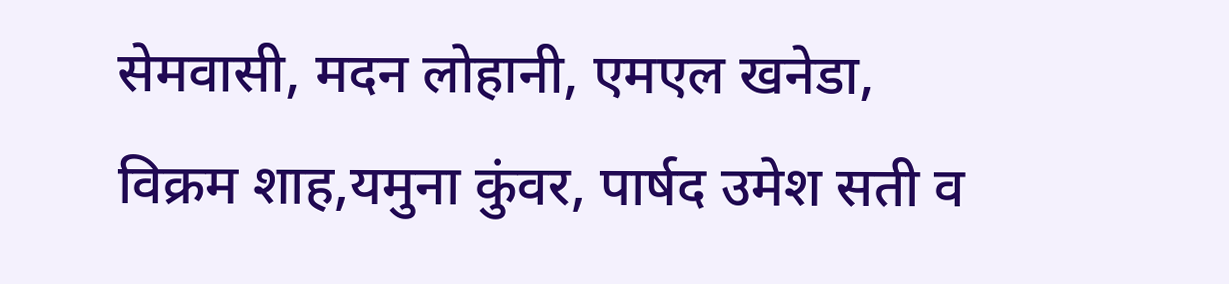सेमवासी, मदन लोहानी, एमएल खनेडा, विक्रम शाह,यमुना कुंवर, पार्षद उमेश सती व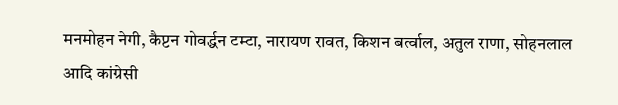मनमोहन नेगी, कैप्टन गोवर्द्धन टम्टा, नारायण रावत, किशन बर्त्वाल, अतुल राणा, सोहनलाल आदि कांग्रेसी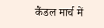कैंडल मार्च में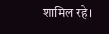शामिल रहे।